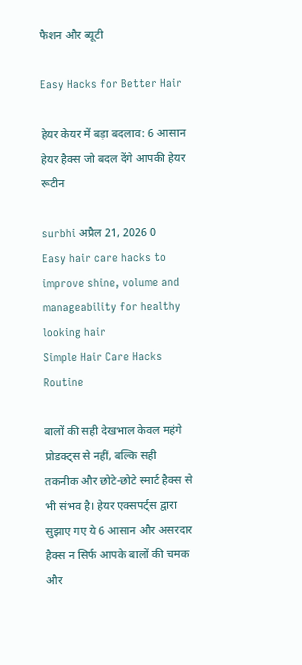फैशन और ब्यूटी

Easy Hacks for Better Hair

हेयर केयर में बड़ा बदलाव: 6 आसान हेयर हैक्स जो बदल देंगे आपकी हेयर रूटीन

surbhi अप्रैल 21, 2026 0
Easy hair care hacks to improve shine, volume and manageability for healthy looking hair
Simple Hair Care Hacks Routine

बालों की सही देखभाल केवल महंगे प्रोडक्ट्स से नहीं, बल्कि सही तकनीक और छोटे-छोटे स्मार्ट हैक्स से भी संभव है। हेयर एक्सपर्ट्स द्वारा सुझाए गए ये 6 आसान और असरदार हैक्स न सिर्फ आपके बालों की चमक और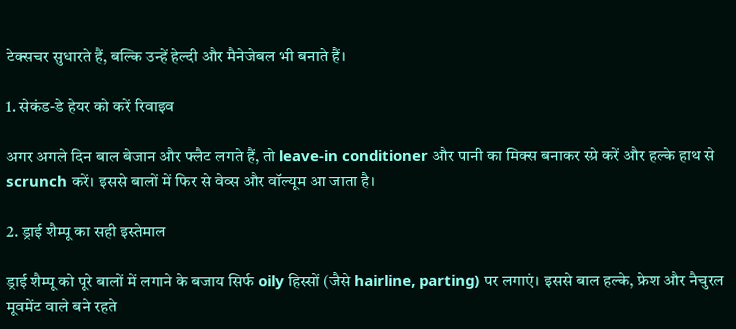टेक्सचर सुधारते हैं, बल्कि उन्हें हेल्दी और मैनेजेबल भी बनाते हैं।

1. सेकंड-डे हेयर को करें रिवाइव

अगर अगले दिन बाल बेजान और फ्लैट लगते हैं, तो leave-in conditioner और पानी का मिक्स बनाकर स्प्रे करें और हल्के हाथ से scrunch करें। इससे बालों में फिर से वेव्स और वॉल्यूम आ जाता है।

2. ड्राई शैम्पू का सही इस्तेमाल

ड्राई शैम्पू को पूरे बालों में लगाने के बजाय सिर्फ oily हिस्सों (जैसे hairline, parting) पर लगाएं। इससे बाल हल्के, फ्रेश और नैचुरल मूवमेंट वाले बने रहते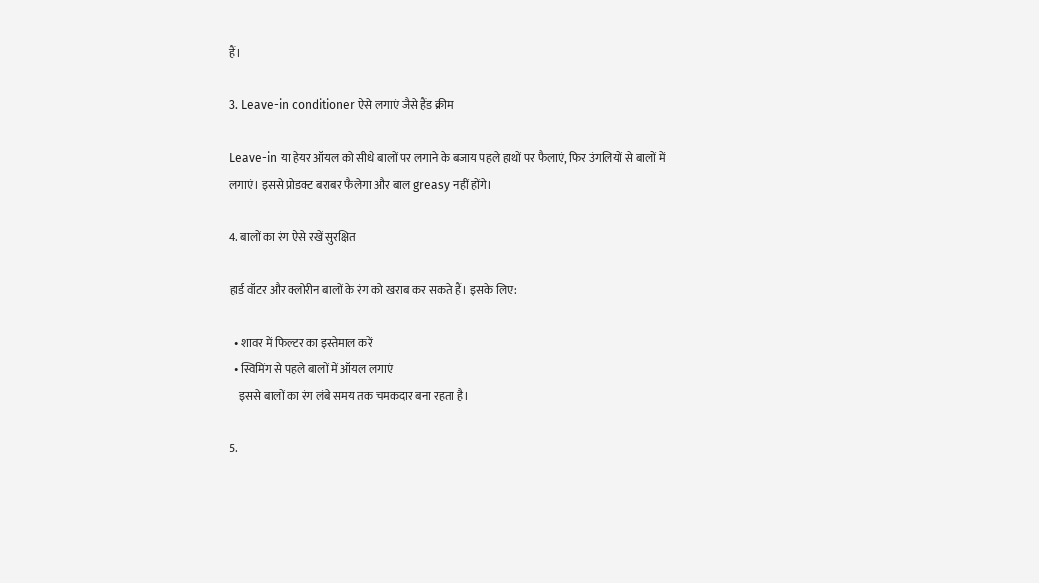हैं।

3. Leave-in conditioner ऐसे लगाएं जैसे हैंड क्रीम

Leave-in या हेयर ऑयल को सीधे बालों पर लगाने के बजाय पहले हाथों पर फैलाएं, फिर उंगलियों से बालों में लगाएं। इससे प्रोडक्ट बराबर फैलेगा और बाल greasy नहीं होंगे।

4. बालों का रंग ऐसे रखें सुरक्षित

हार्ड वॉटर और क्लोरीन बालों के रंग को खराब कर सकते हैं। इसके लिए:

  • शावर में फिल्टर का इस्तेमाल करें
  • स्विमिंग से पहले बालों में ऑयल लगाएं
    इससे बालों का रंग लंबे समय तक चमकदार बना रहता है।

5.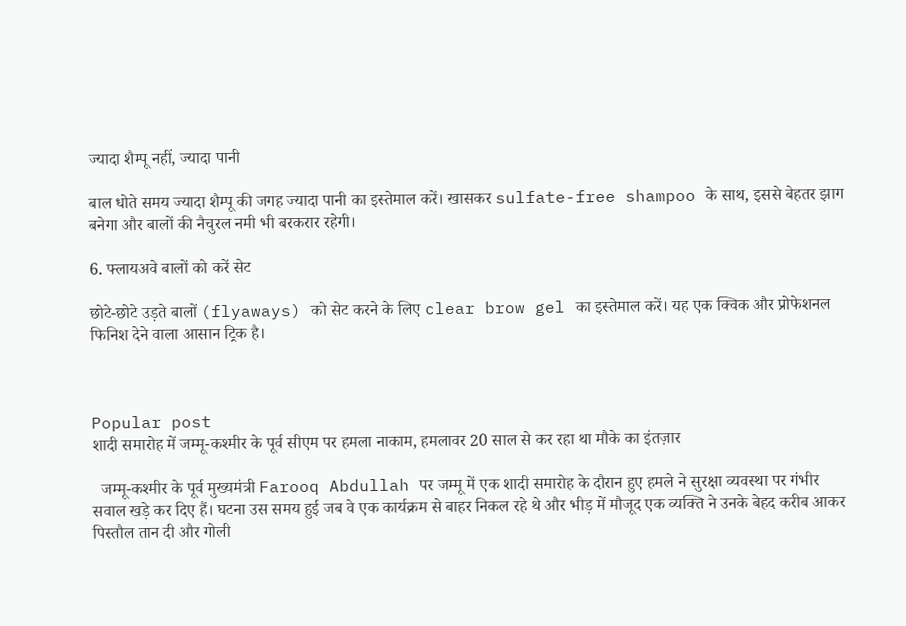ज्यादा शैम्पू नहीं, ज्यादा पानी

बाल धोते समय ज्यादा शैम्पू की जगह ज्यादा पानी का इस्तेमाल करें। खासकर sulfate-free shampoo के साथ, इससे बेहतर झाग बनेगा और बालों की नैचुरल नमी भी बरकरार रहेगी।

6. फ्लायअवे बालों को करें सेट

छोटे-छोटे उड़ते बालों (flyaways) को सेट करने के लिए clear brow gel का इस्तेमाल करें। यह एक क्विक और प्रोफेशनल फिनिश देने वाला आसान ट्रिक है।



Popular post
शादी समारोह में जम्मू-कश्मीर के पूर्व सीएम पर हमला नाकाम, हमलावर 20 साल से कर रहा था मौके का इंतज़ार

  जम्मू-कश्मीर के पूर्व मुख्यमंत्री Farooq Abdullah पर जम्मू में एक शादी समारोह के दौरान हुए हमले ने सुरक्षा व्यवस्था पर गंभीर सवाल खड़े कर दिए हैं। घटना उस समय हुई जब वे एक कार्यक्रम से बाहर निकल रहे थे और भीड़ में मौजूद एक व्यक्ति ने उनके बेहद करीब आकर पिस्तौल तान दी और गोली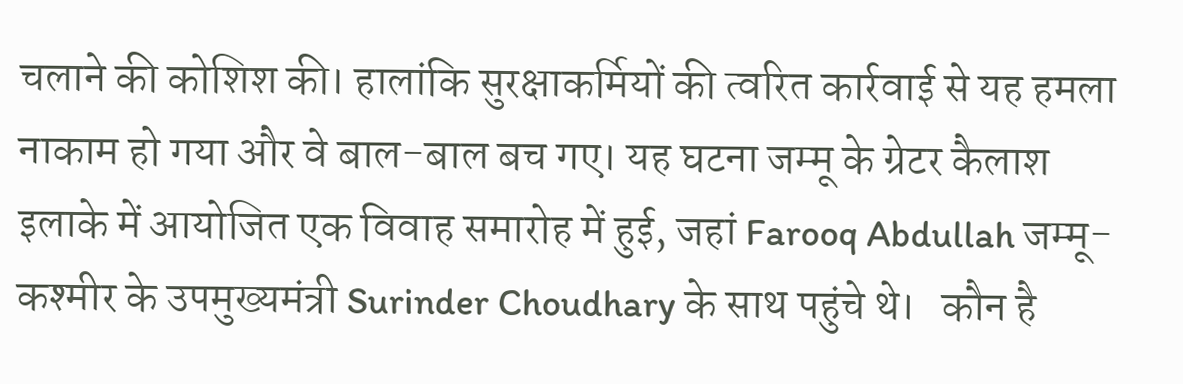चलाने की कोशिश की। हालांकि सुरक्षाकर्मियों की त्वरित कार्रवाई से यह हमला नाकाम हो गया और वे बाल-बाल बच गए। यह घटना जम्मू के ग्रेटर कैलाश इलाके में आयोजित एक विवाह समारोह में हुई, जहां Farooq Abdullah जम्मू-कश्मीर के उपमुख्यमंत्री Surinder Choudhary के साथ पहुंचे थे।   कौन है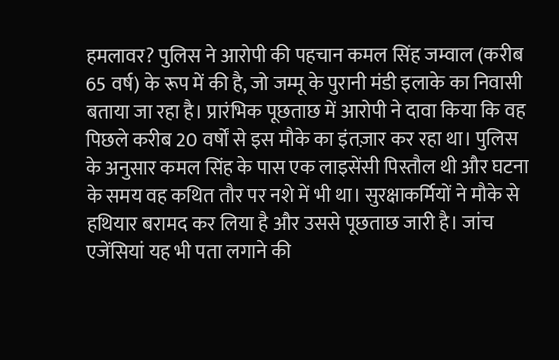हमलावर? पुलिस ने आरोपी की पहचान कमल सिंह जम्वाल (करीब 65 वर्ष) के रूप में की है, जो जम्मू के पुरानी मंडी इलाके का निवासी बताया जा रहा है। प्रारंभिक पूछताछ में आरोपी ने दावा किया कि वह पिछले करीब 20 वर्षों से इस मौके का इंतज़ार कर रहा था। पुलिस के अनुसार कमल सिंह के पास एक लाइसेंसी पिस्तौल थी और घटना के समय वह कथित तौर पर नशे में भी था। सुरक्षाकर्मियों ने मौके से हथियार बरामद कर लिया है और उससे पूछताछ जारी है। जांच एजेंसियां यह भी पता लगाने की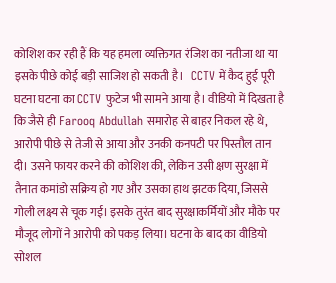कोशिश कर रही हैं कि यह हमला व्यक्तिगत रंजिश का नतीजा था या इसके पीछे कोई बड़ी साजिश हो सकती है।   CCTV में कैद हुई पूरी घटना घटना का CCTV फुटेज भी सामने आया है। वीडियो में दिखता है कि जैसे ही Farooq Abdullah समारोह से बाहर निकल रहे थे, आरोपी पीछे से तेजी से आया और उनकी कनपटी पर पिस्तौल तान दी। उसने फायर करने की कोशिश की, लेकिन उसी क्षण सुरक्षा में तैनात कमांडो सक्रिय हो गए और उसका हाथ झटक दिया, जिससे गोली लक्ष्य से चूक गई। इसके तुरंत बाद सुरक्षाकर्मियों और मौके पर मौजूद लोगों ने आरोपी को पकड़ लिया। घटना के बाद का वीडियो सोशल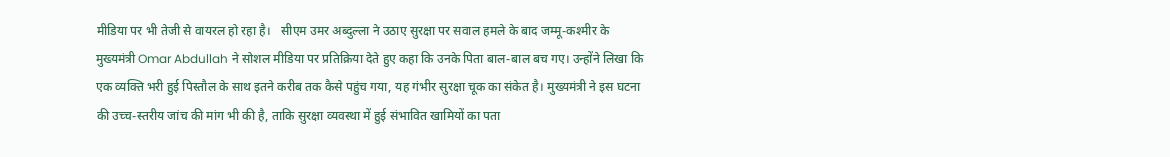मीडिया पर भी तेजी से वायरल हो रहा है।   सीएम उमर अब्दुल्ला ने उठाए सुरक्षा पर सवाल हमले के बाद जम्मू-कश्मीर के मुख्यमंत्री Omar Abdullah ने सोशल मीडिया पर प्रतिक्रिया देते हुए कहा कि उनके पिता बाल-बाल बच गए। उन्होंने लिखा कि एक व्यक्ति भरी हुई पिस्तौल के साथ इतने करीब तक कैसे पहुंच गया, यह गंभीर सुरक्षा चूक का संकेत है। मुख्यमंत्री ने इस घटना की उच्च-स्तरीय जांच की मांग भी की है, ताकि सुरक्षा व्यवस्था में हुई संभावित खामियों का पता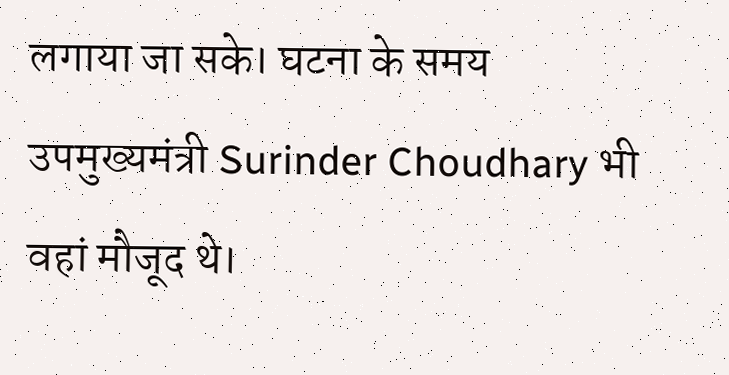लगाया जा सके। घटना के समय उपमुख्यमंत्री Surinder Choudhary भी वहां मौजूद थे।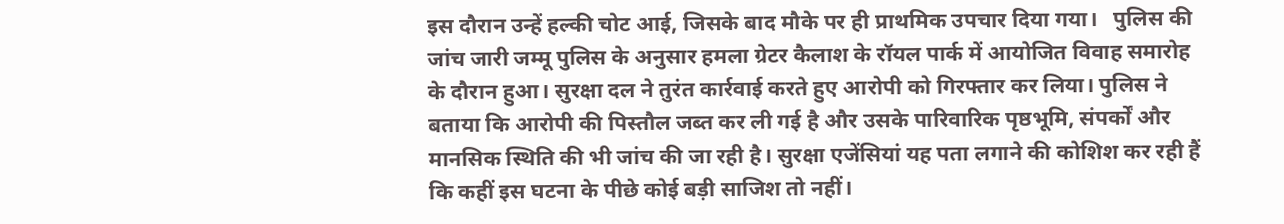इस दौरान उन्हें हल्की चोट आई, जिसके बाद मौके पर ही प्राथमिक उपचार दिया गया।   पुलिस की जांच जारी जम्मू पुलिस के अनुसार हमला ग्रेटर कैलाश के रॉयल पार्क में आयोजित विवाह समारोह के दौरान हुआ। सुरक्षा दल ने तुरंत कार्रवाई करते हुए आरोपी को गिरफ्तार कर लिया। पुलिस ने बताया कि आरोपी की पिस्तौल जब्त कर ली गई है और उसके पारिवारिक पृष्ठभूमि, संपर्कों और मानसिक स्थिति की भी जांच की जा रही है। सुरक्षा एजेंसियां यह पता लगाने की कोशिश कर रही हैं कि कहीं इस घटना के पीछे कोई बड़ी साजिश तो नहीं।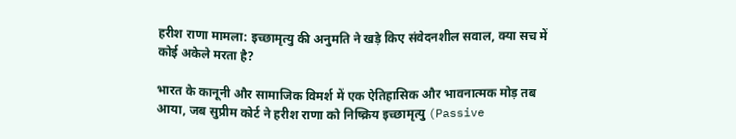हरीश राणा मामला: इच्छामृत्यु की अनुमति ने खड़े किए संवेदनशील सवाल, क्या सच में कोई अकेले मरता है?

भारत के कानूनी और सामाजिक विमर्श में एक ऐतिहासिक और भावनात्मक मोड़ तब आया, जब सुप्रीम कोर्ट ने हरीश राणा को निष्क्रिय इच्छामृत्यु (Passive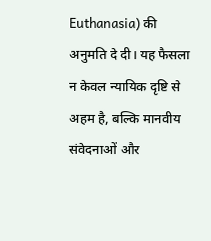Euthanasia) की अनुमति दे दी। यह फैसला न केवल न्यायिक दृष्टि से अहम है, बल्कि मानवीय संवेदनाओं और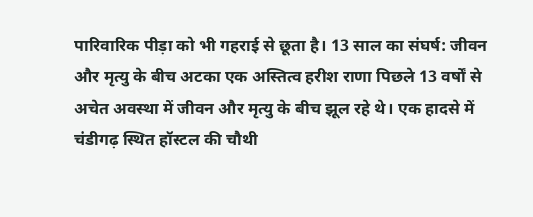पारिवारिक पीड़ा को भी गहराई से छूता है। 13 साल का संघर्ष: जीवन और मृत्यु के बीच अटका एक अस्तित्व हरीश राणा पिछले 13 वर्षों से अचेत अवस्था में जीवन और मृत्यु के बीच झूल रहे थे। एक हादसे में चंडीगढ़ स्थित हॉस्टल की चौथी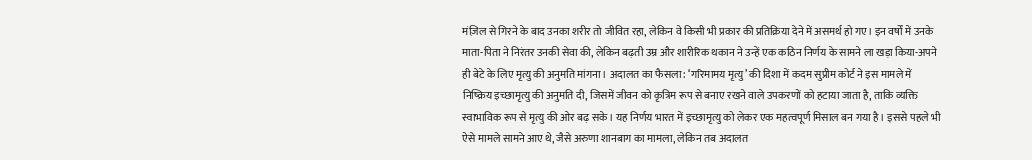मंज़िल से गिरने के बाद उनका शरीर तो जीवित रहा, लेकिन वे किसी भी प्रकार की प्रतिक्रिया देने में असमर्थ हो गए। इन वर्षों में उनके माता-पिता ने निरंतर उनकी सेवा की, लेकिन बढ़ती उम्र और शारीरिक थकान ने उन्हें एक कठिन निर्णय के सामने ला खड़ा किया-अपने ही बेटे के लिए मृत्यु की अनुमति मांगना। अदालत का फैसला: ‘गरिमामय मृत्यु’ की दिशा में कदम सुप्रीम कोर्ट ने इस मामले में निष्क्रिय इच्छामृत्यु की अनुमति दी, जिसमें जीवन को कृत्रिम रूप से बनाए रखने वाले उपकरणों को हटाया जाता है, ताकि व्यक्ति स्वाभाविक रूप से मृत्यु की ओर बढ़ सके। यह निर्णय भारत में इच्छामृत्यु को लेकर एक महत्वपूर्ण मिसाल बन गया है। इससे पहले भी ऐसे मामले सामने आए थे, जैसे अरुणा शानबाग का मामला, लेकिन तब अदालत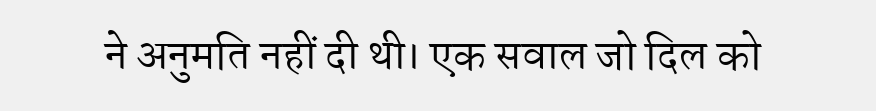ने अनुमति नहीं दी थी। एक सवाल जो दिल को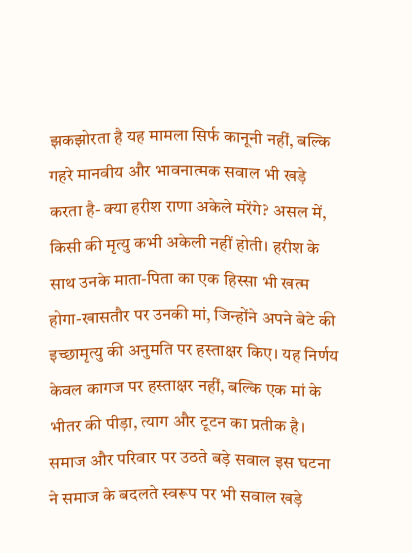झकझोरता है यह मामला सिर्फ कानूनी नहीं, बल्कि गहरे मानवीय और भावनात्मक सवाल भी खड़े करता है- क्या हरीश राणा अकेले मरेंगे? असल में, किसी की मृत्यु कभी अकेली नहीं होती। हरीश के साथ उनके माता-पिता का एक हिस्सा भी खत्म होगा-खासतौर पर उनकी मां, जिन्होंने अपने बेटे की इच्छामृत्यु की अनुमति पर हस्ताक्षर किए। यह निर्णय केवल कागज पर हस्ताक्षर नहीं, बल्कि एक मां के भीतर की पीड़ा, त्याग और टूटन का प्रतीक है। समाज और परिवार पर उठते बड़े सवाल इस घटना ने समाज के बदलते स्वरूप पर भी सवाल खड़े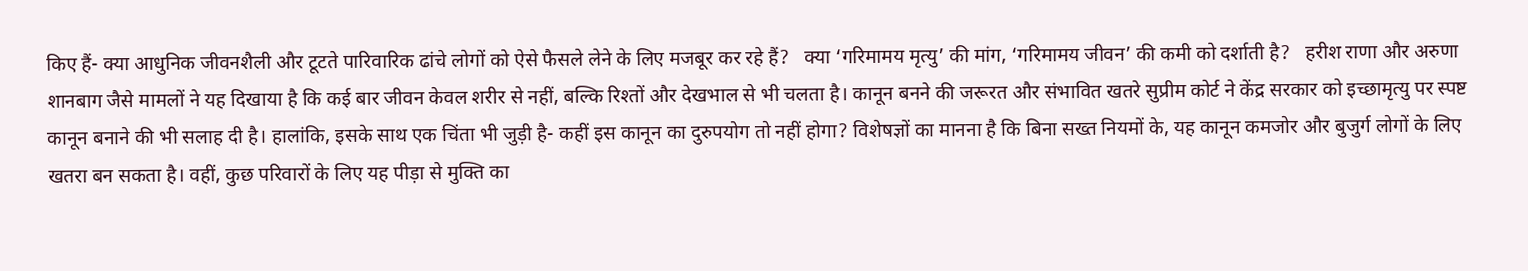किए हैं- क्या आधुनिक जीवनशैली और टूटते पारिवारिक ढांचे लोगों को ऐसे फैसले लेने के लिए मजबूर कर रहे हैं?   क्या ‘गरिमामय मृत्यु’ की मांग, ‘गरिमामय जीवन’ की कमी को दर्शाती है?   हरीश राणा और अरुणा शानबाग जैसे मामलों ने यह दिखाया है कि कई बार जीवन केवल शरीर से नहीं, बल्कि रिश्तों और देखभाल से भी चलता है। कानून बनने की जरूरत और संभावित खतरे सुप्रीम कोर्ट ने केंद्र सरकार को इच्छामृत्यु पर स्पष्ट कानून बनाने की भी सलाह दी है। हालांकि, इसके साथ एक चिंता भी जुड़ी है- कहीं इस कानून का दुरुपयोग तो नहीं होगा? विशेषज्ञों का मानना है कि बिना सख्त नियमों के, यह कानून कमजोर और बुजुर्ग लोगों के लिए खतरा बन सकता है। वहीं, कुछ परिवारों के लिए यह पीड़ा से मुक्ति का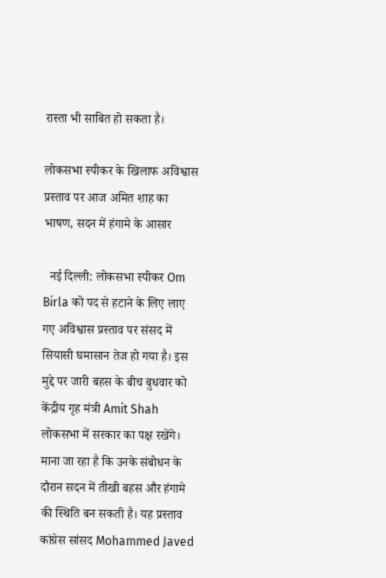रास्ता भी साबित हो सकता है।

लोकसभा स्पीकर के खिलाफ अविश्वास प्रस्ताव पर आज अमित शाह का भाषण, सदन में हंगामे के आसार

  नई दिल्ली: लोकसभा स्पीकर Om Birla को पद से हटाने के लिए लाए गए अविश्वास प्रस्ताव पर संसद में सियासी घमासान तेज हो गया है। इस मुद्दे पर जारी बहस के बीच बुधवार को केंद्रीय गृह मंत्री Amit Shah लोकसभा में सरकार का पक्ष रखेंगे। माना जा रहा है कि उनके संबोधन के दौरान सदन में तीखी बहस और हंगामे की स्थिति बन सकती है। यह प्रस्ताव कांग्रेस सांसद Mohammed Javed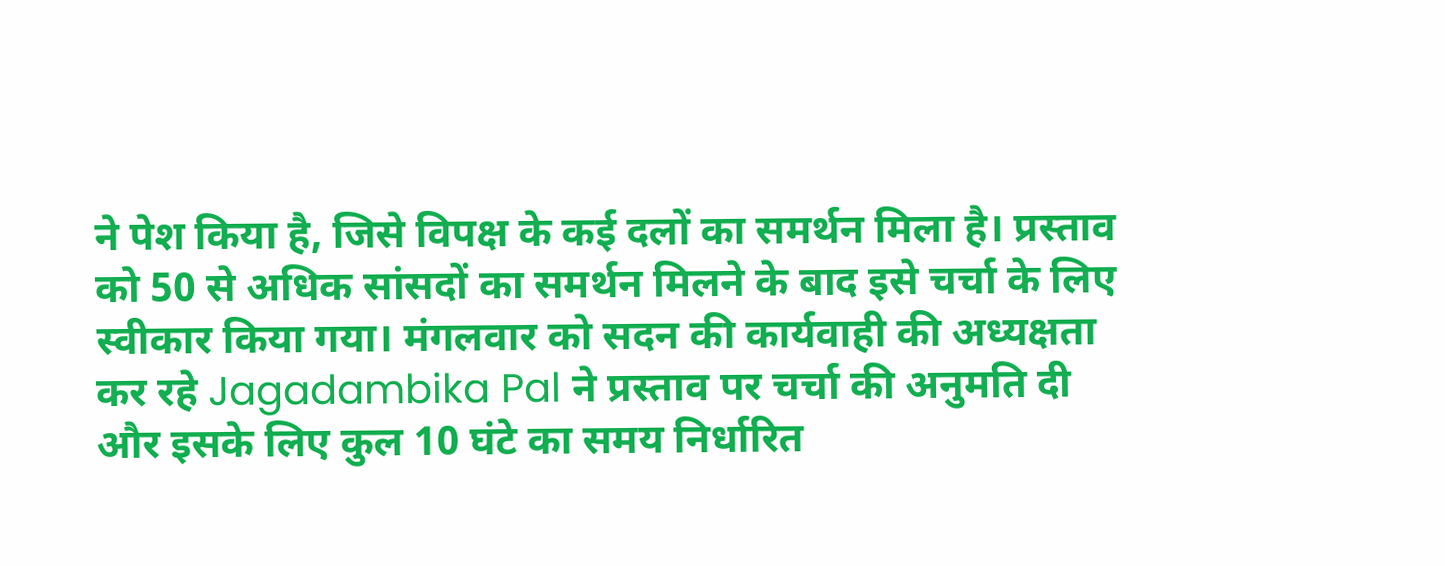ने पेश किया है, जिसे विपक्ष के कई दलों का समर्थन मिला है। प्रस्ताव को 50 से अधिक सांसदों का समर्थन मिलने के बाद इसे चर्चा के लिए स्वीकार किया गया। मंगलवार को सदन की कार्यवाही की अध्यक्षता कर रहे Jagadambika Pal ने प्रस्ताव पर चर्चा की अनुमति दी और इसके लिए कुल 10 घंटे का समय निर्धारित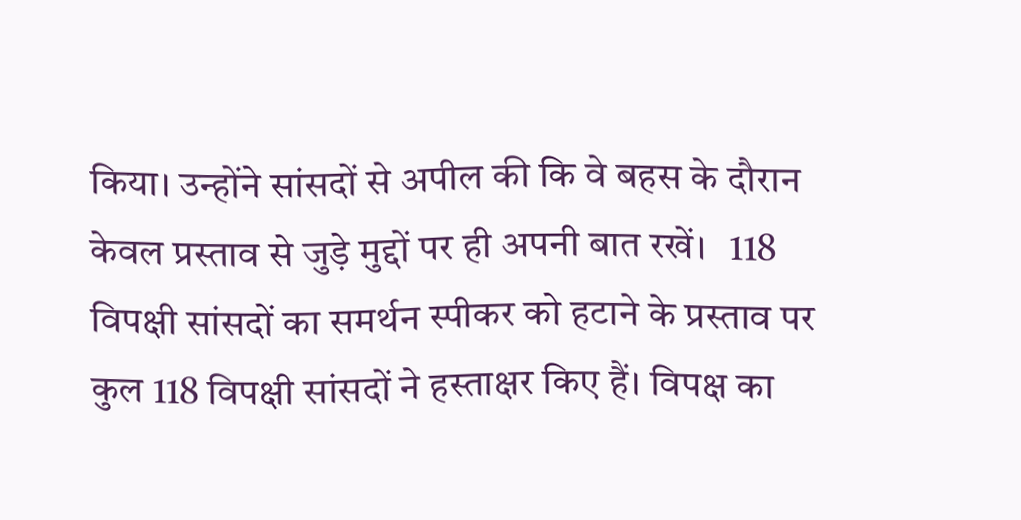किया। उन्होंने सांसदों से अपील की कि वे बहस के दौरान केवल प्रस्ताव से जुड़े मुद्दों पर ही अपनी बात रखें।   118 विपक्षी सांसदों का समर्थन स्पीकर को हटाने के प्रस्ताव पर कुल 118 विपक्षी सांसदों ने हस्ताक्षर किए हैं। विपक्ष का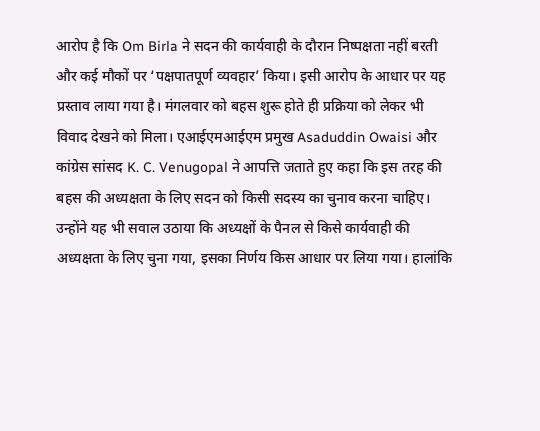आरोप है कि Om Birla ने सदन की कार्यवाही के दौरान निष्पक्षता नहीं बरती और कई मौकों पर ‘पक्षपातपूर्ण व्यवहार’ किया। इसी आरोप के आधार पर यह प्रस्ताव लाया गया है। मंगलवार को बहस शुरू होते ही प्रक्रिया को लेकर भी विवाद देखने को मिला। एआईएमआईएम प्रमुख Asaduddin Owaisi और कांग्रेस सांसद K. C. Venugopal ने आपत्ति जताते हुए कहा कि इस तरह की बहस की अध्यक्षता के लिए सदन को किसी सदस्य का चुनाव करना चाहिए। उन्होंने यह भी सवाल उठाया कि अध्यक्षों के पैनल से किसे कार्यवाही की अध्यक्षता के लिए चुना गया, इसका निर्णय किस आधार पर लिया गया। हालांकि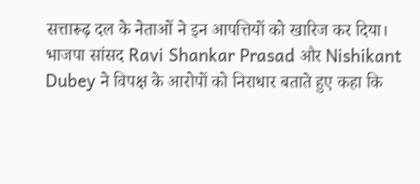सत्तारूढ़ दल के नेताओं ने इन आपत्तियों को खारिज कर दिया। भाजपा सांसद Ravi Shankar Prasad और Nishikant Dubey ने विपक्ष के आरोपों को निराधार बताते हुए कहा कि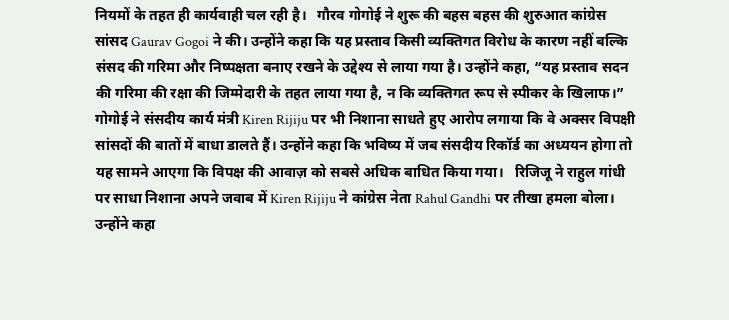नियमों के तहत ही कार्यवाही चल रही है।   गौरव गोगोई ने शुरू की बहस बहस की शुरुआत कांग्रेस सांसद Gaurav Gogoi ने की। उन्होंने कहा कि यह प्रस्ताव किसी व्यक्तिगत विरोध के कारण नहीं बल्कि संसद की गरिमा और निष्पक्षता बनाए रखने के उद्देश्य से लाया गया है। उन्होंने कहा, “यह प्रस्ताव सदन की गरिमा की रक्षा की जिम्मेदारी के तहत लाया गया है, न कि व्यक्तिगत रूप से स्पीकर के खिलाफ।” गोगोई ने संसदीय कार्य मंत्री Kiren Rijiju पर भी निशाना साधते हुए आरोप लगाया कि वे अक्सर विपक्षी सांसदों की बातों में बाधा डालते हैं। उन्होंने कहा कि भविष्य में जब संसदीय रिकॉर्ड का अध्ययन होगा तो यह सामने आएगा कि विपक्ष की आवाज़ को सबसे अधिक बाधित किया गया।   रिजिजू ने राहुल गांधी पर साधा निशाना अपने जवाब में Kiren Rijiju ने कांग्रेस नेता Rahul Gandhi पर तीखा हमला बोला। उन्होंने कहा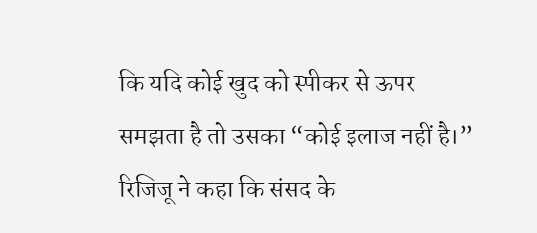कि यदि कोई खुद को स्पीकर से ऊपर समझता है तो उसका “कोई इलाज नहीं है।” रिजिजू ने कहा कि संसद के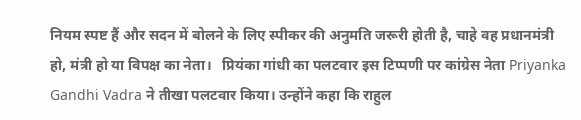नियम स्पष्ट हैं और सदन में बोलने के लिए स्पीकर की अनुमति जरूरी होती है, चाहे वह प्रधानमंत्री हो, मंत्री हो या विपक्ष का नेता।   प्रियंका गांधी का पलटवार इस टिप्पणी पर कांग्रेस नेता Priyanka Gandhi Vadra ने तीखा पलटवार किया। उन्होंने कहा कि राहुल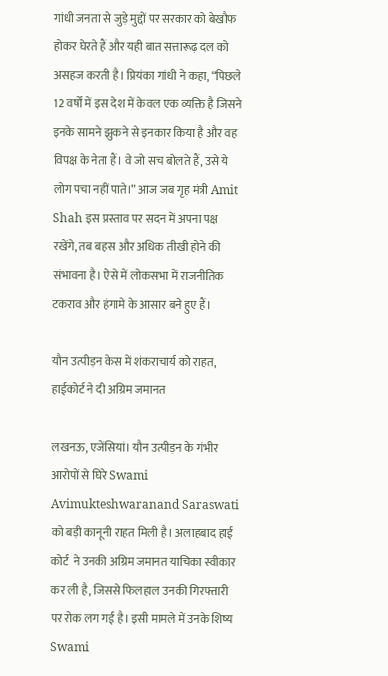गांधी जनता से जुड़े मुद्दों पर सरकार को बेखौफ होकर घेरते हैं और यही बात सत्तारूढ़ दल को असहज करती है। प्रियंका गांधी ने कहा, “पिछले 12 वर्षों में इस देश में केवल एक व्यक्ति है जिसने इनके सामने झुकने से इनकार किया है और वह विपक्ष के नेता हैं। वे जो सच बोलते हैं, उसे ये लोग पचा नहीं पाते।” आज जब गृह मंत्री Amit Shah इस प्रस्ताव पर सदन में अपना पक्ष रखेंगे, तब बहस और अधिक तीखी होने की संभावना है। ऐसे में लोकसभा में राजनीतिक टकराव और हंगामे के आसार बने हुए हैं।

यौन उत्पीड़न केस में शंकराचार्य को राहत, हाईकोर्ट ने दी अग्रिम जमानत

लखनऊ, एजेंसियां। यौन उत्पीड़न के गंभीर आरोपों से घिरे Swami Avimukteshwaranand Saraswati को बड़ी कानूनी राहत मिली है। अलाहबाद हाई कोर्ट  ने उनकी अग्रिम जमानत याचिका स्वीकार कर ली है, जिससे फिलहाल उनकी गिरफ्तारी पर रोक लग गई है। इसी मामले में उनके शिष्य Swami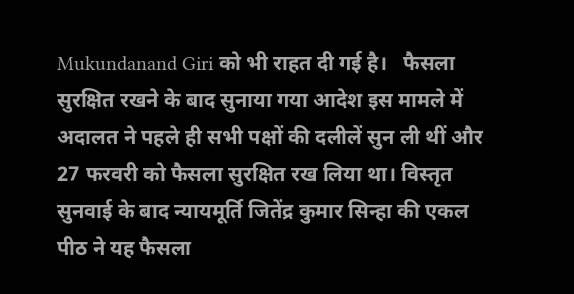Mukundanand Giri को भी राहत दी गई है।   फैसला सुरक्षित रखने के बाद सुनाया गया आदेश इस मामले में अदालत ने पहले ही सभी पक्षों की दलीलें सुन ली थीं और 27 फरवरी को फैसला सुरक्षित रख लिया था। विस्तृत सुनवाई के बाद न्यायमूर्ति जितेंद्र कुमार सिन्हा की एकल पीठ ने यह फैसला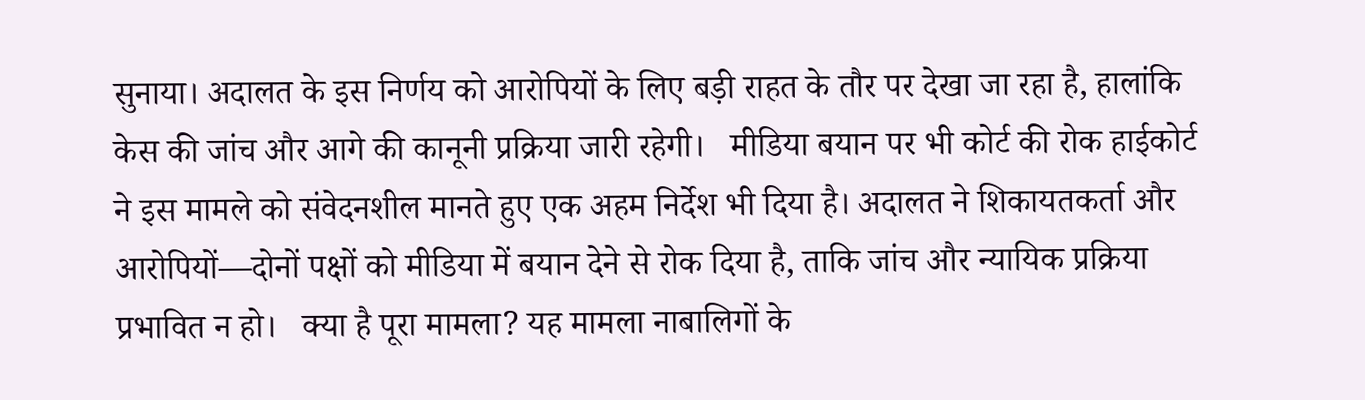सुनाया। अदालत के इस निर्णय को आरोपियों के लिए बड़ी राहत के तौर पर देखा जा रहा है, हालांकि केस की जांच और आगे की कानूनी प्रक्रिया जारी रहेगी।   मीडिया बयान पर भी कोर्ट की रोक हाईकोर्ट ने इस मामले को संवेदनशील मानते हुए एक अहम निर्देश भी दिया है। अदालत ने शिकायतकर्ता और आरोपियों—दोनों पक्षों को मीडिया में बयान देने से रोक दिया है, ताकि जांच और न्यायिक प्रक्रिया प्रभावित न हो।   क्या है पूरा मामला? यह मामला नाबालिगों के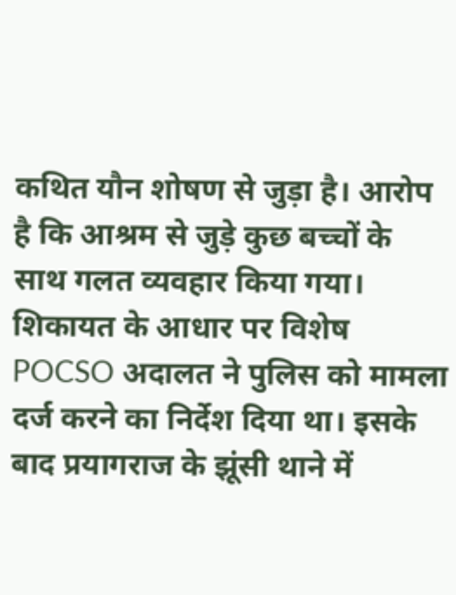कथित यौन शोषण से जुड़ा है। आरोप है कि आश्रम से जुड़े कुछ बच्चों के साथ गलत व्यवहार किया गया। शिकायत के आधार पर विशेष POCSO अदालत ने पुलिस को मामला दर्ज करने का निर्देश दिया था। इसके बाद प्रयागराज के झूंसी थाने में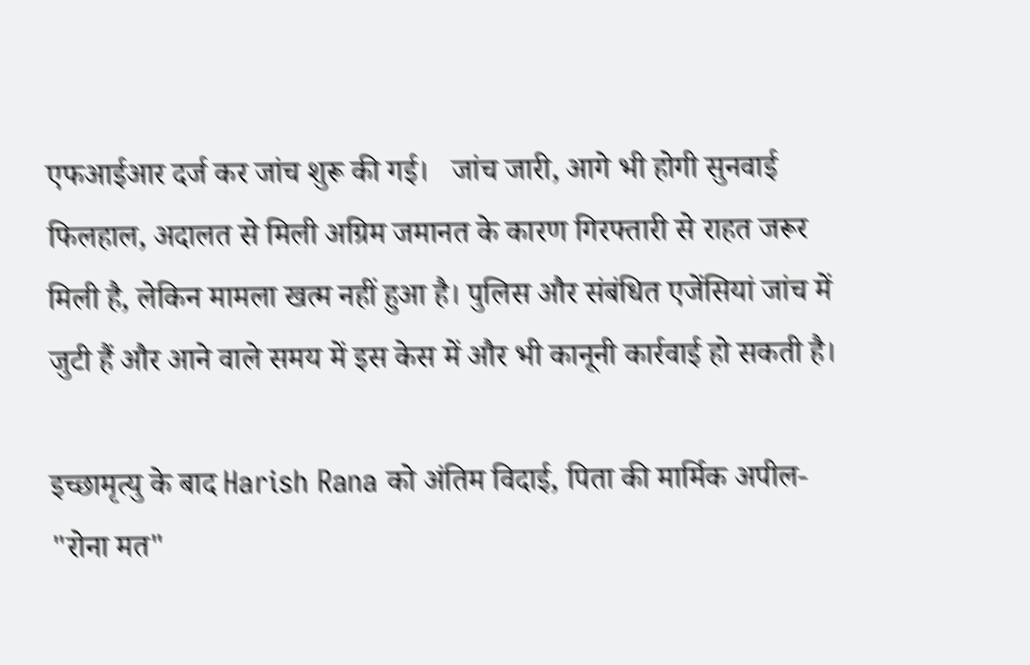एफआईआर दर्ज कर जांच शुरू की गई।   जांच जारी, आगे भी होगी सुनवाई फिलहाल, अदालत से मिली अग्रिम जमानत के कारण गिरफ्तारी से राहत जरूर मिली है, लेकिन मामला खत्म नहीं हुआ है। पुलिस और संबंधित एजेंसियां जांच में जुटी हैं और आने वाले समय में इस केस में और भी कानूनी कार्रवाई हो सकती है।

इच्छामृत्यु के बाद Harish Rana को अंतिम विदाई, पिता की मार्मिक अपील- "रोना मत"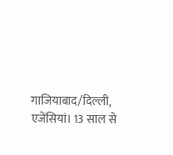गाजियाबाद/दिल्ली, एजेंसियां। 13 साल से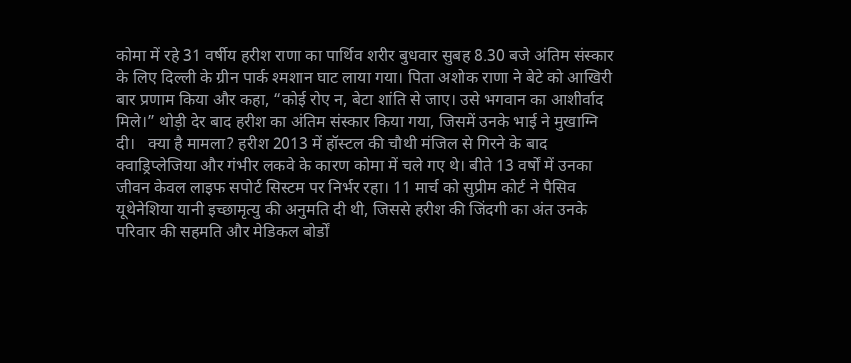कोमा में रहे 31 वर्षीय हरीश राणा का पार्थिव शरीर बुधवार सुबह 8.30 बजे अंतिम संस्कार के लिए दिल्ली के ग्रीन पार्क श्मशान घाट लाया गया। पिता अशोक राणा ने बेटे को आखिरी बार प्रणाम किया और कहा, “कोई रोए न, बेटा शांति से जाए। उसे भगवान का आशीर्वाद मिले।” थोड़ी देर बाद हरीश का अंतिम संस्कार किया गया, जिसमें उनके भाई ने मुखाग्नि दी।   क्या है मामला? हरीश 2013 में हॉस्टल की चौथी मंजिल से गिरने के बाद क्वाड्रिप्लेजिया और गंभीर लकवे के कारण कोमा में चले गए थे। बीते 13 वर्षों में उनका जीवन केवल लाइफ सपोर्ट सिस्टम पर निर्भर रहा। 11 मार्च को सुप्रीम कोर्ट ने पैसिव यूथेनेशिया यानी इच्छामृत्यु की अनुमति दी थी, जिससे हरीश की जिंदगी का अंत उनके परिवार की सहमति और मेडिकल बोर्डों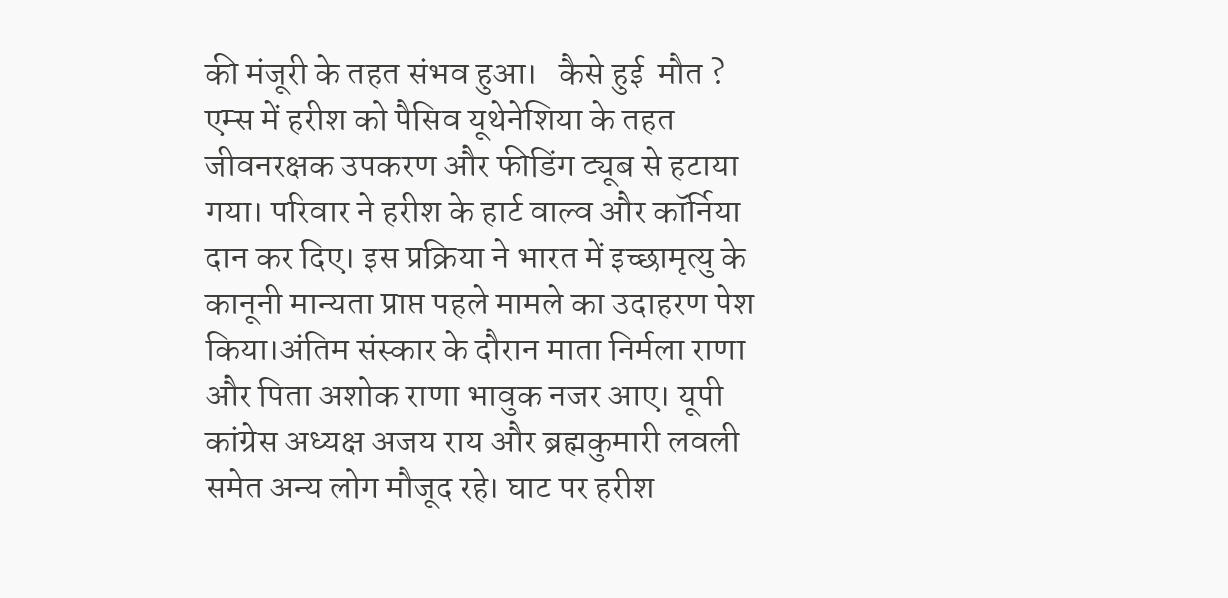की मंजूरी के तहत संभव हुआ।   कैसे हुई  मौत ? एम्स में हरीश को पैसिव यूथेनेशिया के तहत जीवनरक्षक उपकरण और फीडिंग ट्यूब से हटाया गया। परिवार ने हरीश के हार्ट वाल्व और कॉर्निया दान कर दिए। इस प्रक्रिया ने भारत में इच्छामृत्यु के कानूनी मान्यता प्राप्त पहले मामले का उदाहरण पेश किया।अंतिम संस्कार के दौरान माता निर्मला राणा और पिता अशोक राणा भावुक नजर आए। यूपी कांग्रेस अध्यक्ष अजय राय और ब्रह्मकुमारी लवली समेत अन्य लोग मौजूद रहे। घाट पर हरीश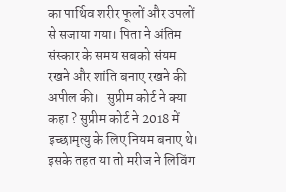का पार्थिव शरीर फूलों और उपलों से सजाया गया। पिता ने अंतिम संस्कार के समय सबको संयम रखने और शांति बनाए रखने की अपील की।   सुप्रीम कोर्ट ने क्या  कहा ? सुप्रीम कोर्ट ने 2018 में इच्छामृत्यु के लिए नियम बनाए थे। इसके तहत या तो मरीज ने लिविंग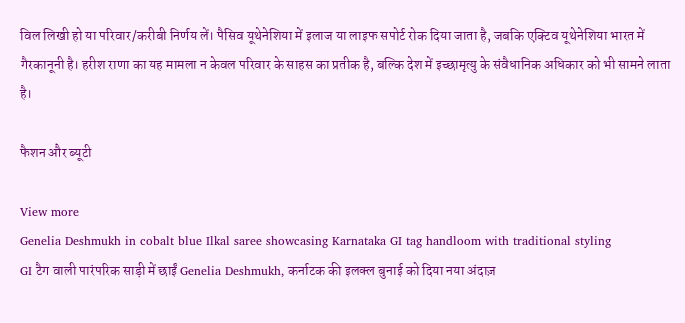विल लिखी हो या परिवार/करीबी निर्णय लें। पैसिव यूथेनेशिया में इलाज या लाइफ सपोर्ट रोक दिया जाता है, जबकि एक्टिव यूथेनेशिया भारत में गैरकानूनी है। हरीश राणा का यह मामला न केवल परिवार के साहस का प्रतीक है, बल्कि देश में इच्छामृत्यु के संवैधानिक अधिकार को भी सामने लाता है।

फैशन और ब्यूटी

View more
Genelia Deshmukh in cobalt blue Ilkal saree showcasing Karnataka GI tag handloom with traditional styling
GI टैग वाली पारंपरिक साड़ी में छाईं Genelia Deshmukh, कर्नाटक की इलक्ल बुनाई को दिया नया अंदाज़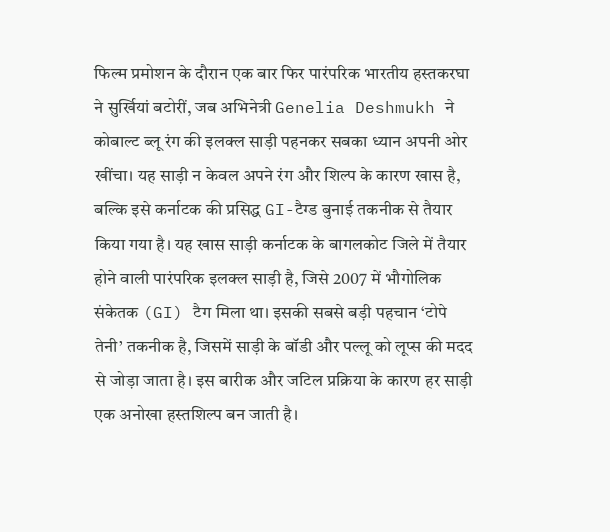फिल्म प्रमोशन के दौरान एक बार फिर पारंपरिक भारतीय हस्तकरघा ने सुर्खियां बटोरीं, जब अभिनेत्री Genelia Deshmukh ने कोबाल्ट ब्लू रंग की इलक्ल साड़ी पहनकर सबका ध्यान अपनी ओर खींचा। यह साड़ी न केवल अपने रंग और शिल्प के कारण खास है, बल्कि इसे कर्नाटक की प्रसिद्ध GI-टैग्ड बुनाई तकनीक से तैयार किया गया है। यह खास साड़ी कर्नाटक के बागलकोट जिले में तैयार होने वाली पारंपरिक इलक्ल साड़ी है, जिसे 2007 में भौगोलिक संकेतक (GI) टैग मिला था। इसकी सबसे बड़ी पहचान ‘टोपे तेनी’ तकनीक है, जिसमें साड़ी के बॉडी और पल्लू को लूप्स की मदद से जोड़ा जाता है। इस बारीक और जटिल प्रक्रिया के कारण हर साड़ी एक अनोखा हस्तशिल्प बन जाती है।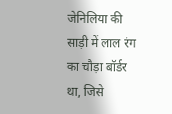जेनिलिया की साड़ी में लाल रंग का चौड़ा बॉर्डर था, जिसे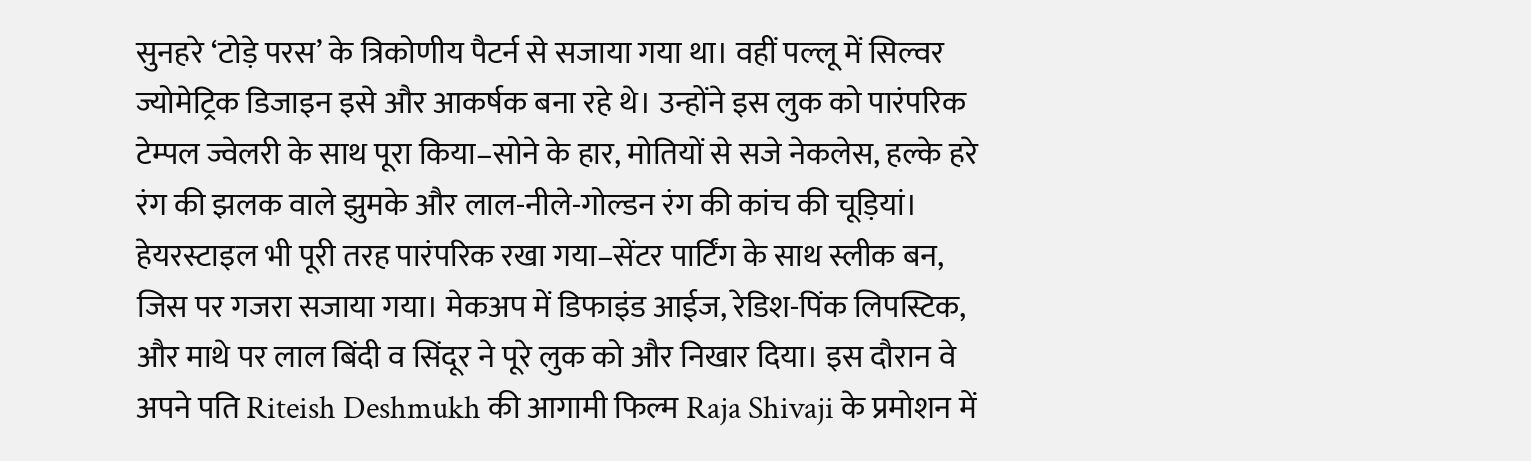सुनहरे ‘टोड़े परस’ के त्रिकोणीय पैटर्न से सजाया गया था। वहीं पल्लू में सिल्वर ज्योमेट्रिक डिजाइन इसे और आकर्षक बना रहे थे। उन्होंने इस लुक को पारंपरिक टेम्पल ज्वेलरी के साथ पूरा किया–सोने के हार, मोतियों से सजे नेकलेस, हल्के हरे रंग की झलक वाले झुमके और लाल-नीले-गोल्डन रंग की कांच की चूड़ियां। हेयरस्टाइल भी पूरी तरह पारंपरिक रखा गया–सेंटर पार्टिंग के साथ स्लीक बन, जिस पर गजरा सजाया गया। मेकअप में डिफाइंड आईज, रेडिश-पिंक लिपस्टिक, और माथे पर लाल बिंदी व सिंदूर ने पूरे लुक को और निखार दिया। इस दौरान वे अपने पति Riteish Deshmukh की आगामी फिल्म Raja Shivaji के प्रमोशन में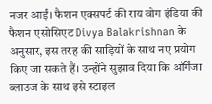नजर आईं। फैशन एक्सपर्ट की राय वोग इंडिया की फैशन एसोसिएट Divya Balakrishnan के अनुसार, इस तरह की साड़ियों के साथ नए प्रयोग किए जा सकते हैं। उन्होंने सुझाव दिया कि ऑर्गेंजा ब्लाउज के साथ इसे स्टाइल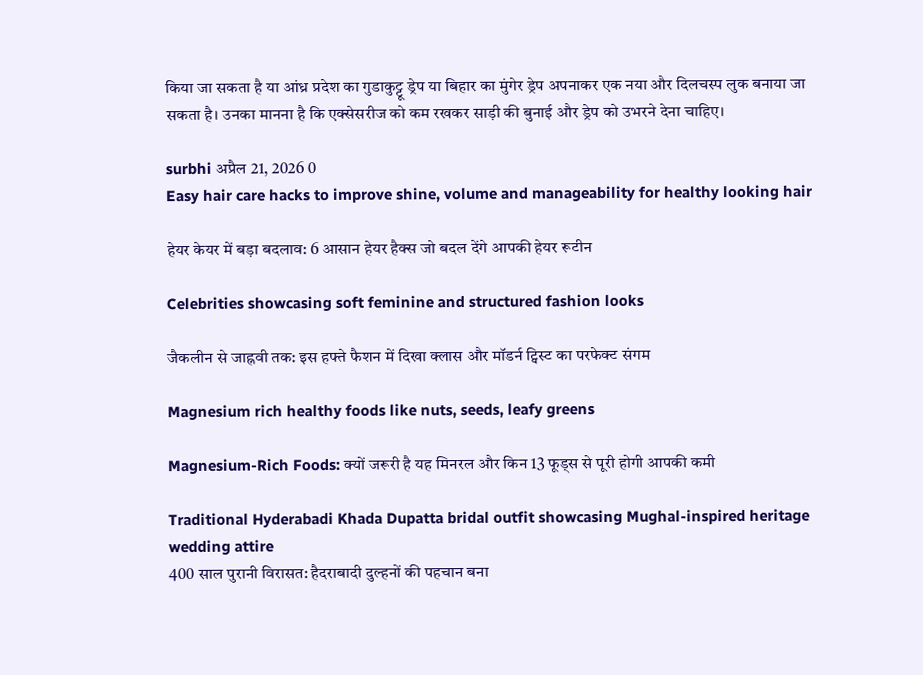किया जा सकता है या आंध्र प्रदेश का गुडाकुट्टू ड्रेप या बिहार का मुंगेर ड्रेप अपनाकर एक नया और दिलचस्प लुक बनाया जा सकता है। उनका मानना है कि एक्सेसरीज को कम रखकर साड़ी की बुनाई और ड्रेप को उभरने देना चाहिए।

surbhi अप्रैल 21, 2026 0
Easy hair care hacks to improve shine, volume and manageability for healthy looking hair

हेयर केयर में बड़ा बदलाव: 6 आसान हेयर हैक्स जो बदल देंगे आपकी हेयर रूटीन

Celebrities showcasing soft feminine and structured fashion looks

जैकलीन से जाह्नवी तक: इस हफ्ते फैशन में दिखा क्लास और मॉडर्न ट्विस्ट का परफेक्ट संगम

Magnesium rich healthy foods like nuts, seeds, leafy greens

Magnesium-Rich Foods: क्यों जरूरी है यह मिनरल और किन 13 फूड्स से पूरी होगी आपकी कमी

Traditional Hyderabadi Khada Dupatta bridal outfit showcasing Mughal-inspired heritage wedding attire
400 साल पुरानी विरासत: हैदराबादी दुल्हनों की पहचान बना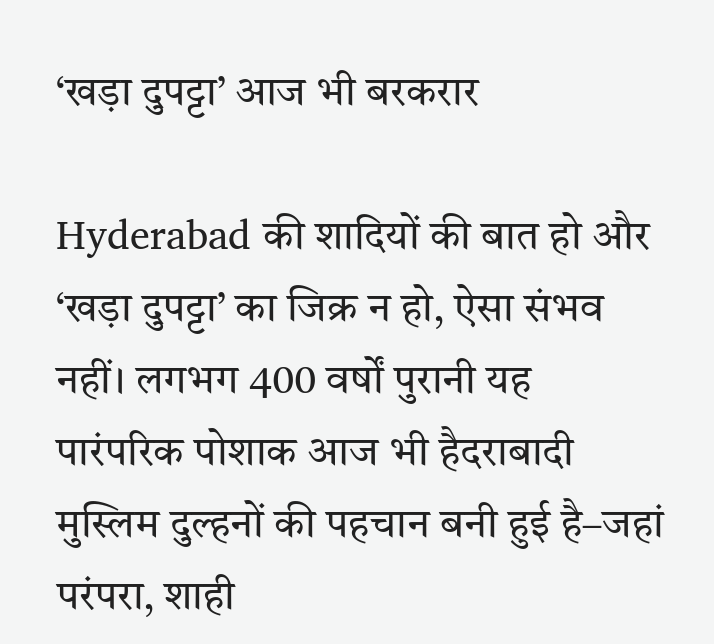‘खड़ा दुपट्टा’ आज भी बरकरार

Hyderabad की शादियों की बात हो और ‘खड़ा दुपट्टा’ का जिक्र न हो, ऐसा संभव नहीं। लगभग 400 वर्षों पुरानी यह पारंपरिक पोशाक आज भी हैदराबादी मुस्लिम दुल्हनों की पहचान बनी हुई है–जहां परंपरा, शाही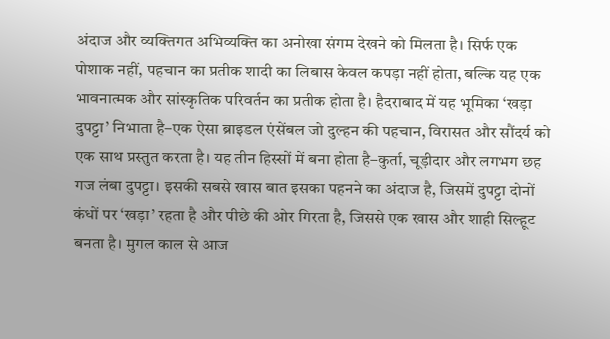अंदाज और व्यक्तिगत अभिव्यक्ति का अनोखा संगम देखने को मिलता है। सिर्फ एक पोशाक नहीं, पहचान का प्रतीक शादी का लिबास केवल कपड़ा नहीं होता, बल्कि यह एक भावनात्मक और सांस्कृतिक परिवर्तन का प्रतीक होता है। हैदराबाद में यह भूमिका ‘खड़ा दुपट्टा’ निभाता है–एक ऐसा ब्राइडल एंसेंबल जो दुल्हन की पहचान, विरासत और सौंदर्य को एक साथ प्रस्तुत करता है। यह तीन हिस्सों में बना होता है–कुर्ता, चूड़ीदार और लगभग छह गज लंबा दुपट्टा। इसकी सबसे खास बात इसका पहनने का अंदाज है, जिसमें दुपट्टा दोनों कंधों पर ‘खड़ा’ रहता है और पीछे की ओर गिरता है, जिससे एक खास और शाही सिल्हूट बनता है। मुगल काल से आज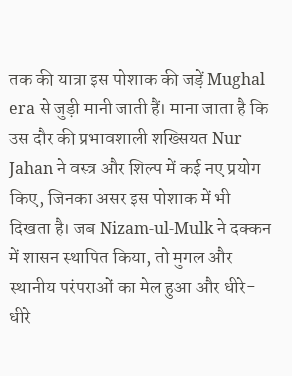तक की यात्रा इस पोशाक की जड़ें Mughal era से जुड़ी मानी जाती हैं। माना जाता है कि उस दौर की प्रभावशाली शख्सियत Nur Jahan ने वस्त्र और शिल्प में कई नए प्रयोग किए, जिनका असर इस पोशाक में भी दिखता है। जब Nizam-ul-Mulk ने दक्कन में शासन स्थापित किया, तो मुगल और स्थानीय परंपराओं का मेल हुआ और धीरे-धीरे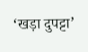‘खड़ा दुपट्टा’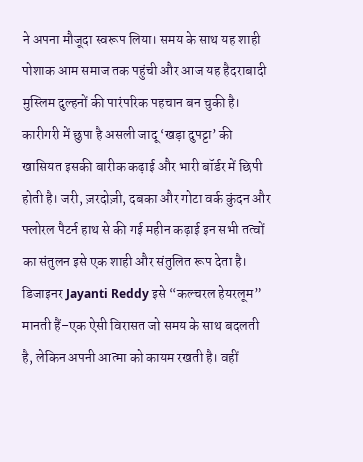ने अपना मौजूदा स्वरूप लिया। समय के साथ यह शाही पोशाक आम समाज तक पहुंची और आज यह हैदराबादी मुस्लिम दुल्हनों की पारंपरिक पहचान बन चुकी है। कारीगरी में छुपा है असली जादू ‘खड़ा दुपट्टा’ की खासियत इसकी बारीक कढ़ाई और भारी बॉर्डर में छिपी होती है। जरी, ज़रदोज़ी, दबका और गोटा वर्क कुंदन और फ्लोरल पैटर्न हाथ से की गई महीन कढ़ाई इन सभी तत्वों का संतुलन इसे एक शाही और संतुलित रूप देता है। डिजाइनर Jayanti Reddy इसे “कल्चरल हेयरलूम” मानती हैं–एक ऐसी विरासत जो समय के साथ बदलती है, लेकिन अपनी आत्मा को कायम रखती है। वहीं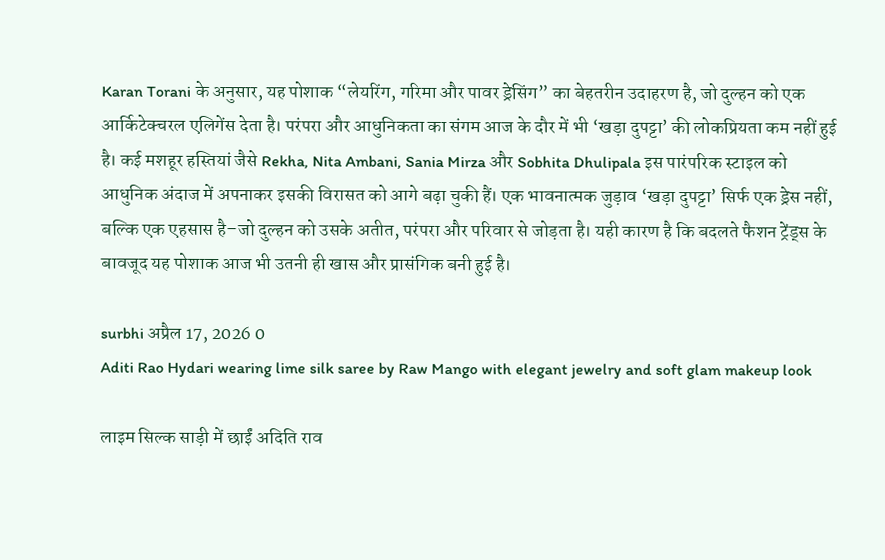Karan Torani के अनुसार, यह पोशाक “लेयरिंग, गरिमा और पावर ड्रेसिंग” का बेहतरीन उदाहरण है, जो दुल्हन को एक आर्किटेक्चरल एलिगेंस देता है। परंपरा और आधुनिकता का संगम आज के दौर में भी ‘खड़ा दुपट्टा’ की लोकप्रियता कम नहीं हुई है। कई मशहूर हस्तियां जैसे Rekha, Nita Ambani, Sania Mirza और Sobhita Dhulipala इस पारंपरिक स्टाइल को आधुनिक अंदाज में अपनाकर इसकी विरासत को आगे बढ़ा चुकी हैं। एक भावनात्मक जुड़ाव ‘खड़ा दुपट्टा’ सिर्फ एक ड्रेस नहीं, बल्कि एक एहसास है–जो दुल्हन को उसके अतीत, परंपरा और परिवार से जोड़ता है। यही कारण है कि बदलते फैशन ट्रेंड्स के बावजूद यह पोशाक आज भी उतनी ही खास और प्रासंगिक बनी हुई है।

surbhi अप्रैल 17, 2026 0
Aditi Rao Hydari wearing lime silk saree by Raw Mango with elegant jewelry and soft glam makeup look

लाइम सिल्क साड़ी में छाईं अदिति राव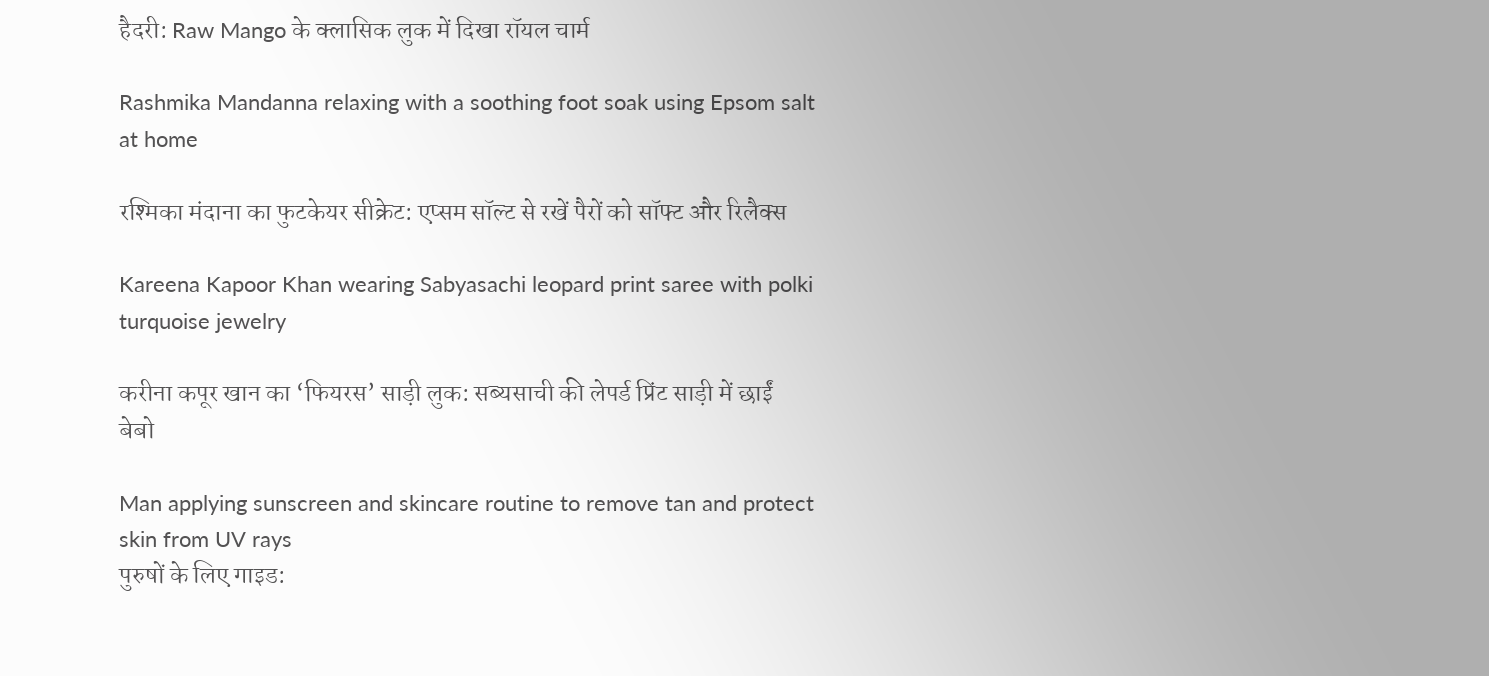हैदरी: Raw Mango के क्लासिक लुक में दिखा रॉयल चार्म

Rashmika Mandanna relaxing with a soothing foot soak using Epsom salt at home

रश्मिका मंदाना का फुटकेयर सीक्रेट: एप्सम सॉल्ट से रखें पैरों को सॉफ्ट और रिलैक्स

Kareena Kapoor Khan wearing Sabyasachi leopard print saree with polki turquoise jewelry

करीना कपूर खान का ‘फियरस’ साड़ी लुक: सब्यसाची की लेपर्ड प्रिंट साड़ी में छाईं बेबो

Man applying sunscreen and skincare routine to remove tan and protect skin from UV rays
पुरुषों के लिए गाइड: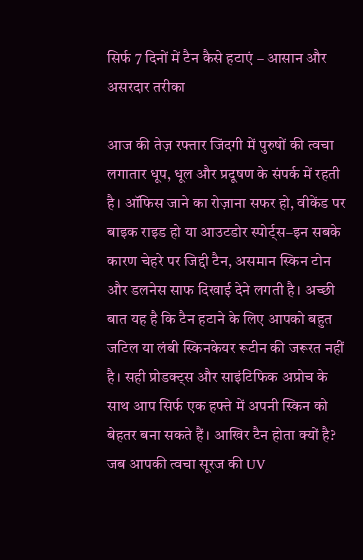सिर्फ 7 दिनों में टैन कैसे हटाएं – आसान और असरदार तरीका

आज की तेज़ रफ्तार जिंदगी में पुरुषों की त्वचा लगातार धूप, धूल और प्रदूषण के संपर्क में रहती है। ऑफिस जाने का रोज़ाना सफर हो, वीकेंड पर बाइक राइड हो या आउटडोर स्पोर्ट्स–इन सबके कारण चेहरे पर जिद्दी टैन, असमान स्किन टोन और डलनेस साफ दिखाई देने लगती है। अच्छी बात यह है कि टैन हटाने के लिए आपको बहुत जटिल या लंबी स्किनकेयर रूटीन की जरूरत नहीं है। सही प्रोडक्ट्स और साइंटिफिक अप्रोच के साथ आप सिर्फ एक हफ्ते में अपनी स्किन को बेहतर बना सकते हैं। आखिर टैन होता क्यों है? जब आपकी त्वचा सूरज की UV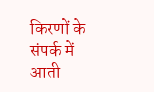किरणों के संपर्क में आती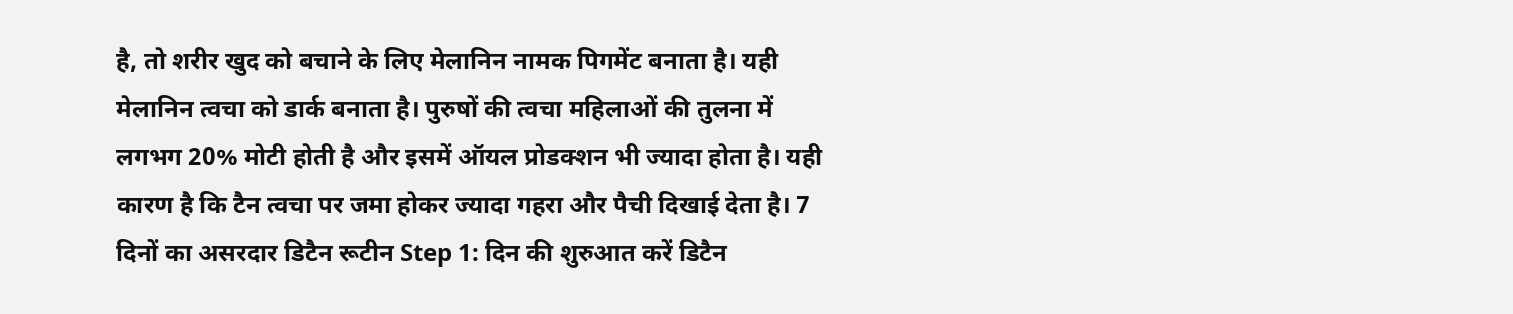है, तो शरीर खुद को बचाने के लिए मेलानिन नामक पिगमेंट बनाता है। यही मेलानिन त्वचा को डार्क बनाता है। पुरुषों की त्वचा महिलाओं की तुलना में लगभग 20% मोटी होती है और इसमें ऑयल प्रोडक्शन भी ज्यादा होता है। यही कारण है कि टैन त्वचा पर जमा होकर ज्यादा गहरा और पैची दिखाई देता है। 7 दिनों का असरदार डिटैन रूटीन Step 1: दिन की शुरुआत करें डिटैन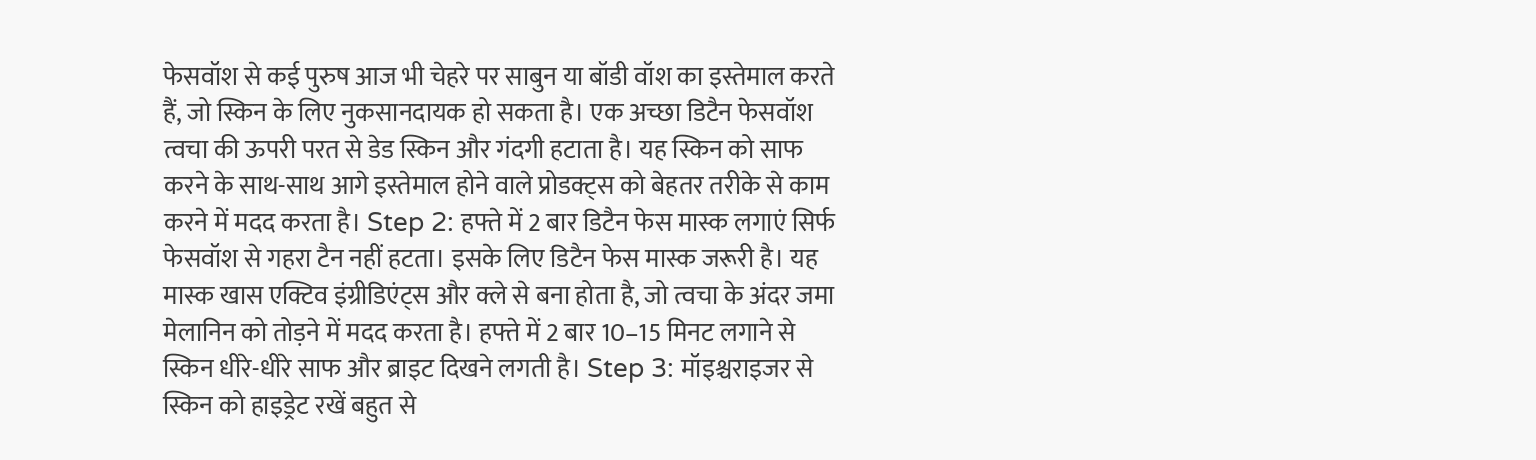फेसवॉश से कई पुरुष आज भी चेहरे पर साबुन या बॉडी वॉश का इस्तेमाल करते हैं, जो स्किन के लिए नुकसानदायक हो सकता है। एक अच्छा डिटैन फेसवॉश त्वचा की ऊपरी परत से डेड स्किन और गंदगी हटाता है। यह स्किन को साफ करने के साथ-साथ आगे इस्तेमाल होने वाले प्रोडक्ट्स को बेहतर तरीके से काम करने में मदद करता है। Step 2: हफ्ते में 2 बार डिटैन फेस मास्क लगाएं सिर्फ फेसवॉश से गहरा टैन नहीं हटता। इसके लिए डिटैन फेस मास्क जरूरी है। यह मास्क खास एक्टिव इंग्रीडिएंट्स और क्ले से बना होता है, जो त्वचा के अंदर जमा मेलानिन को तोड़ने में मदद करता है। हफ्ते में 2 बार 10–15 मिनट लगाने से स्किन धीरे-धीरे साफ और ब्राइट दिखने लगती है। Step 3: मॉइश्चराइजर से स्किन को हाइड्रेट रखें बहुत से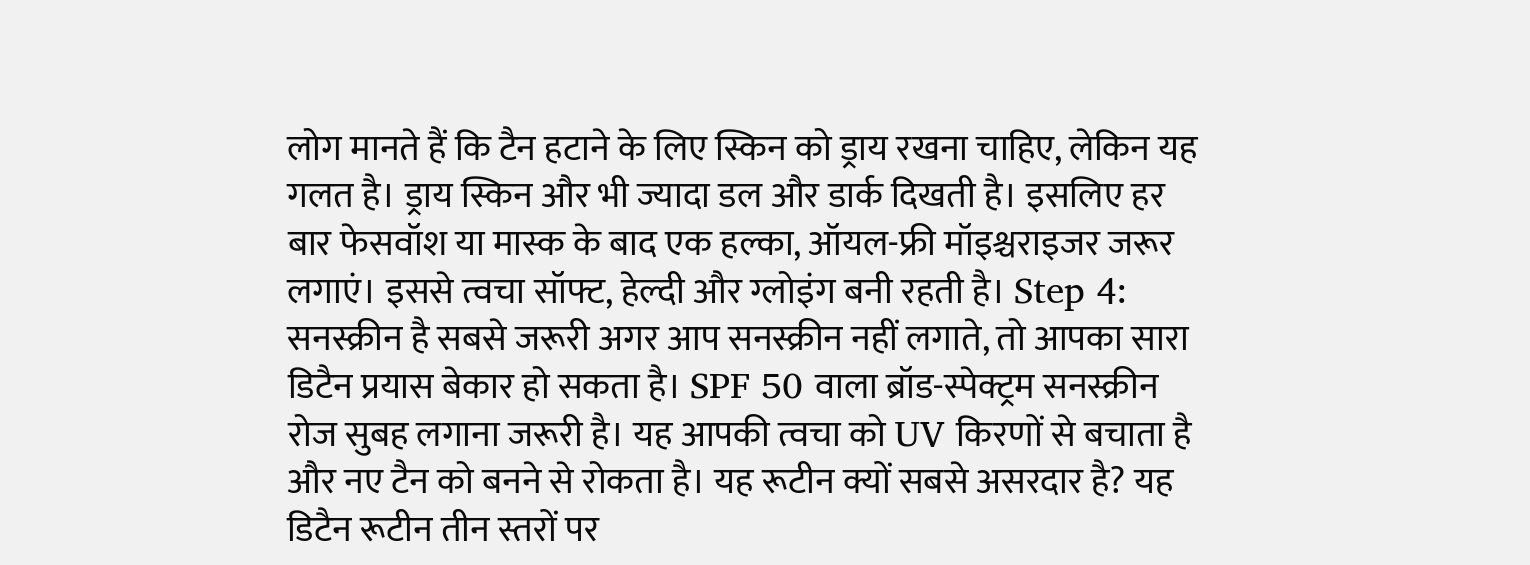लोग मानते हैं कि टैन हटाने के लिए स्किन को ड्राय रखना चाहिए, लेकिन यह गलत है। ड्राय स्किन और भी ज्यादा डल और डार्क दिखती है। इसलिए हर बार फेसवॉश या मास्क के बाद एक हल्का, ऑयल-फ्री मॉइश्चराइजर जरूर लगाएं। इससे त्वचा सॉफ्ट, हेल्दी और ग्लोइंग बनी रहती है। Step 4: सनस्क्रीन है सबसे जरूरी अगर आप सनस्क्रीन नहीं लगाते, तो आपका सारा डिटैन प्रयास बेकार हो सकता है। SPF 50 वाला ब्रॉड-स्पेक्ट्रम सनस्क्रीन रोज सुबह लगाना जरूरी है। यह आपकी त्वचा को UV किरणों से बचाता है और नए टैन को बनने से रोकता है। यह रूटीन क्यों सबसे असरदार है? यह डिटैन रूटीन तीन स्तरों पर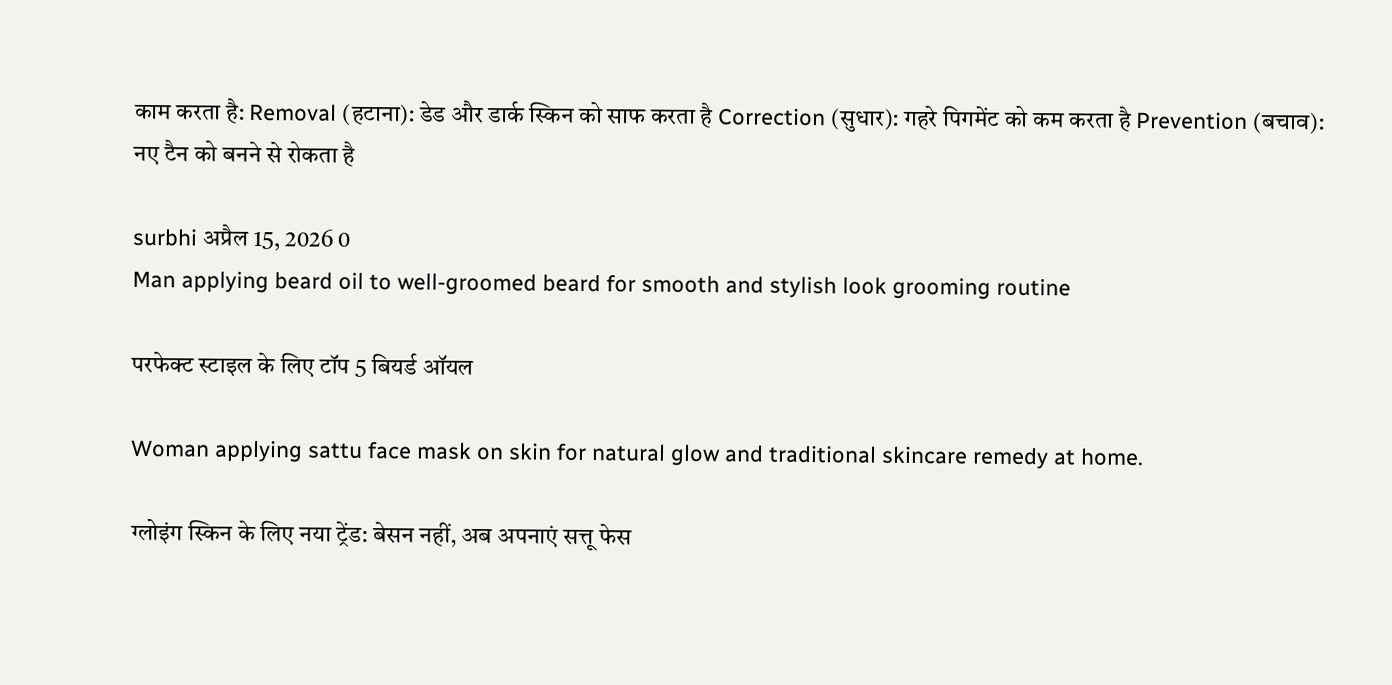काम करता है: Removal (हटाना): डेड और डार्क स्किन को साफ करता है Correction (सुधार): गहरे पिगमेंट को कम करता है Prevention (बचाव): नए टैन को बनने से रोकता है

surbhi अप्रैल 15, 2026 0
Man applying beard oil to well-groomed beard for smooth and stylish look grooming routine

परफेक्ट स्टाइल के लिए टॉप 5 बियर्ड ऑयल

Woman applying sattu face mask on skin for natural glow and traditional skincare remedy at home.

ग्लोइंग स्किन के लिए नया ट्रेंड: बेसन नहीं, अब अपनाएं सत्तू फेस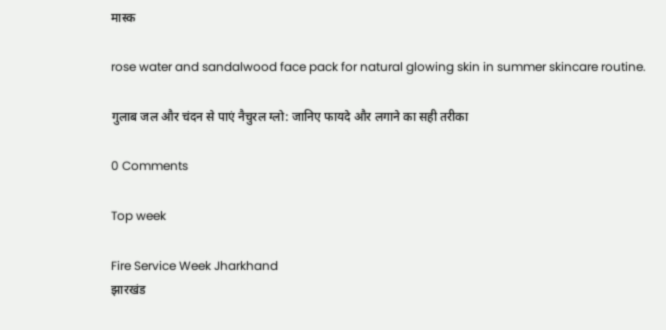मास्क

rose water and sandalwood face pack for natural glowing skin in summer skincare routine.

गुलाब जल और चंदन से पाएं नैचुरल ग्लो: जानिए फायदे और लगाने का सही तरीका

0 Comments

Top week

Fire Service Week Jharkhand
झारखंड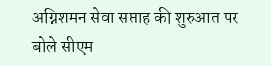अग्निशमन सेवा सप्ताह की शुरुआत पर बोले सीएम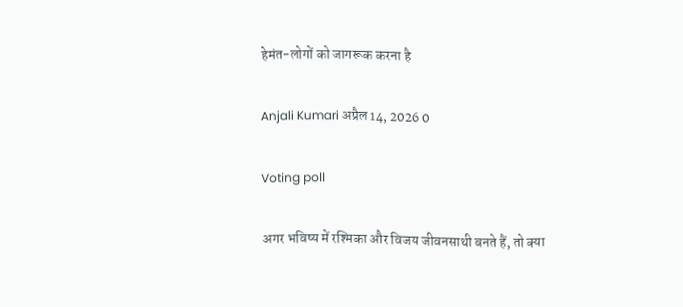हेमंत-लोगों को जागरूक करना है

Anjali Kumari अप्रैल 14, 2026 0

Voting poll

अगर भविष्य में रश्मिका और विजय जीवनसाथी बनते हैं, तो क्या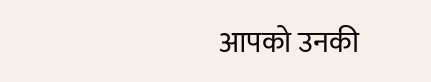आपको उनकी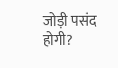जोड़ी पसंद होगी?